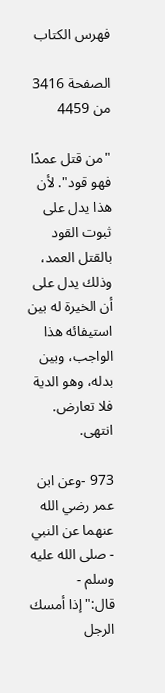فهرس الكتاب

الصفحة 3416 من 4459

"من قتل عمدًا فهو قود". لأن هذا يدل على ثبوت القود بالقتل العمد، وذلك يدل على أن الخيرة له بين استيفائه هذا الواجب، وبين بدله، وهو الدية فلا تعارض. انتهى.

973 -وعن ابن عمر رضي الله عنهما عن النبي - صلى الله عليه وسلم - قال:"إذا أمسك الرجل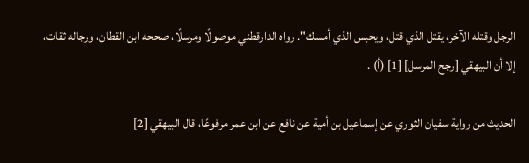الرجل وقتله الآخر، يقتل الذي قتل، ويحبس الذي أمسك". رواه الدارقطني موصولًا ومرسلًا، صححه ابن القطان، ورجاله ثقات، إلا أن البيهقي [رجح المرسل] [1] (أ) .

الحديث من رواية سفيان الثوري عن إسماعيل بن أمية عن نافع عن ابن عمر مرفوعًا، قال البيهقي [2]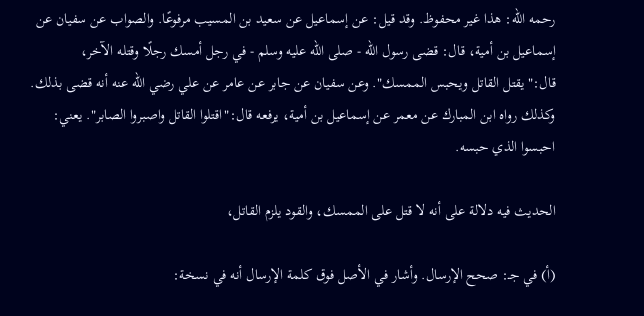رحمه الله: هذا غير محفوظ. وقد قيل: عن إسماعيل عن سعيد بن المسيب مرفوعًا. والصواب عن سفيان عن إسماعيل بن أمية، قال: قضى رسول الله - صلى الله عليه وسلم - في رجل أمسك رجلًا وقتله الآخر، قال:"يقتل القاتل ويحبس الممسك". وعن سفيان عن جابر عن عامر عن علي رضي الله عنه أنه قضى بذلك. وكذلك رواه ابن المبارك عن معمر عن إسماعيل بن أمية، يرفعه قال:"اقتلوا القاتل واصبروا الصابر". يعني: احبسوا الذي حبسه.

الحديث فيه دلالة على أنه لا قتل على الممسك، والقود يلزم القاتل،

(أ) في جـ: صحح الإرسال. وأشار في الأصل فوق كلمة الإرسال أنه في نسخة: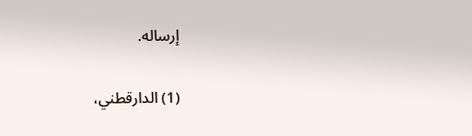إرساله.

(1) الدارقطني،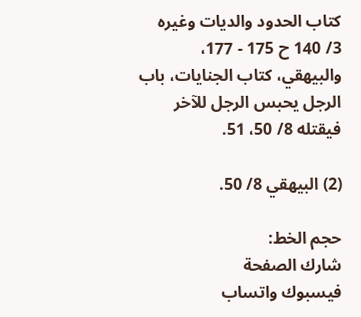كتاب الحدود والديات وغيره 3/ 140 ح 175 - 177، والبيهقي، كتاب الجنايات، باب الرجل يحبس الرجل للآخر فيقتله 8/ 50، 51.

(2) البيهقي 8/ 50.

حجم الخط:
شارك الصفحة
فيسبوك واتساب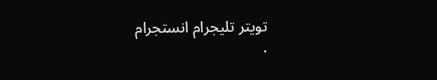تويتر تليجرام انستجرام
.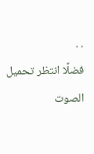. .
فضلًا انتظر تحميل الصوت